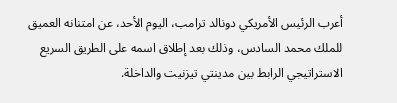أعرب الرئيس الأمريكي دونالد ترامب، اليوم الأحد، عن امتنانه العميق للملك محمد السادس، وذلك بعد إطلاق اسمه على الطريق السريع الاستراتيجي الرابط بين مدينتي تيزنيت والداخلة.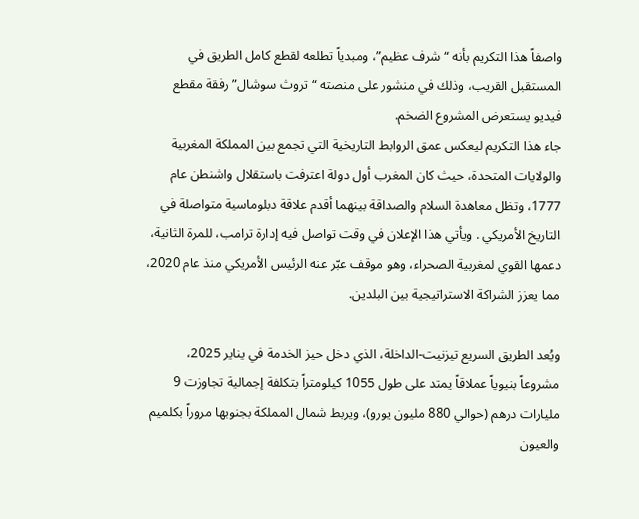واصفاً هذا التكريم بأنه “شرف عظيم”، ومبدياً تطلعه لقطع كامل الطريق في المستقبل القريب، وذلك في منشور على منصته “تروث سوشال” رفقة مقطع فيديو يستعرض المشروع الضخم.
جاء هذا التكريم ليعكس عمق الروابط التاريخية التي تجمع بين المملكة المغربية والولايات المتحدة، حيث كان المغرب أول دولة اعترفت باستقلال واشنطن عام 1777، وتظل معاهدة السلام والصداقة بينهما أقدم علاقة دبلوماسية متواصلة في التاريخ الأمريكي . ويأتي هذا الإعلان في وقت تواصل فيه إدارة ترامب، للمرة الثانية، دعمها القوي لمغربية الصحراء، وهو موقف عبّر عنه الرئيس الأمريكي منذ عام 2020، مما يعزز الشراكة الاستراتيجية بين البلدين.

ويُعد الطريق السريع تيزنيت-الداخلة، الذي دخل حيز الخدمة في يناير 2025، مشروعاً بنيوياً عملاقاً يمتد على طول 1055 كيلومتراً بتكلفة إجمالية تجاوزت 9 مليارات درهم (حوالي 880 مليون يورو)، ويربط شمال المملكة بجنوبها مروراً بكلميم والعيون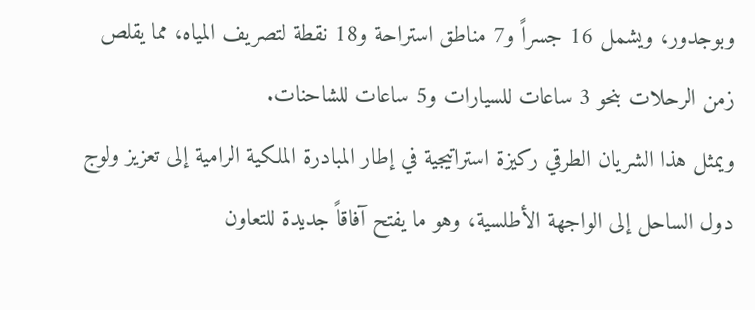وبوجدور، ويشمل 16 جسراً و7 مناطق استراحة و18 نقطة لتصريف المياه، مما يقلص زمن الرحلات بنحو 3 ساعات للسيارات و5 ساعات للشاحنات.
ويمثل هذا الشريان الطرقي ركيزة استراتيجية في إطار المبادرة الملكية الرامية إلى تعزيز ولوج دول الساحل إلى الواجهة الأطلسية، وهو ما يفتح آفاقاً جديدة للتعاون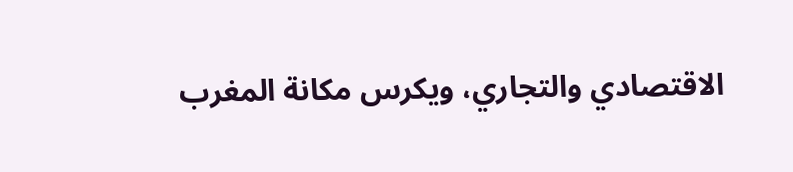الاقتصادي والتجاري، ويكرس مكانة المغرب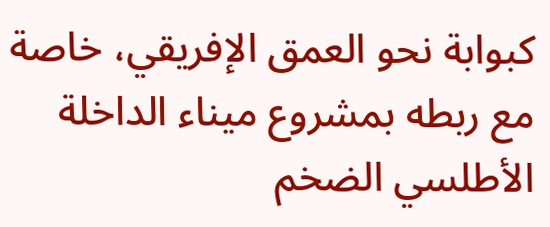كبوابة نحو العمق الإفريقي، خاصة مع ربطه بمشروع ميناء الداخلة الأطلسي الضخم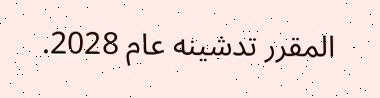المقرر تدشينه عام 2028.